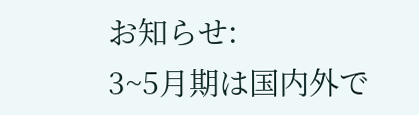お知らせ:
3~5月期は国内外で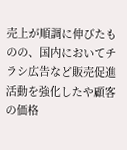売上が順調に伸びたものの、国内においてチラシ広告など販売促進活動を強化したや顧客の価格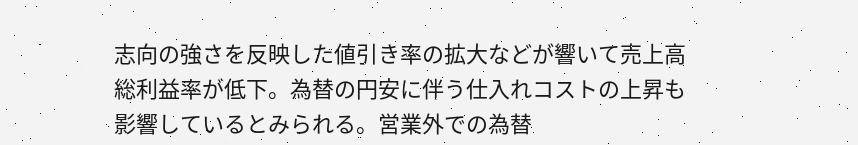志向の強さを反映した値引き率の拡大などが響いて売上高総利益率が低下。為替の円安に伴う仕入れコストの上昇も影響しているとみられる。営業外での為替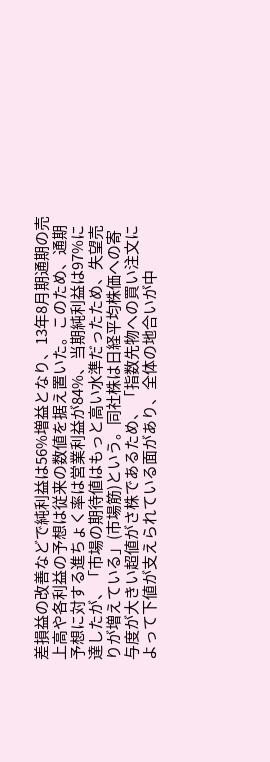差損益の改善などで純利益は56%増益となり、13年8月期通期の売上高や各利益の予想は従来の数値を据え置いた。このため、通期予想に対する進ちょく率は営業利益が84%、当期純利益は97%に達したが、「市場の期待値はもっと高い水準だったため、失望売りが増えている」(市場筋)という。同社株は日経平均株価への寄与度が大きい超値がさ株であるため、「指数先物への買い注文によって下値が支えられている面があり、全体の地合いが中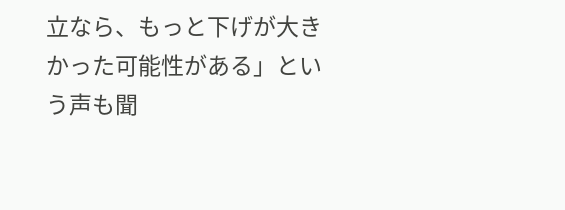立なら、もっと下げが大きかった可能性がある」という声も聞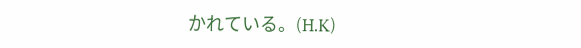かれている。(H.K)